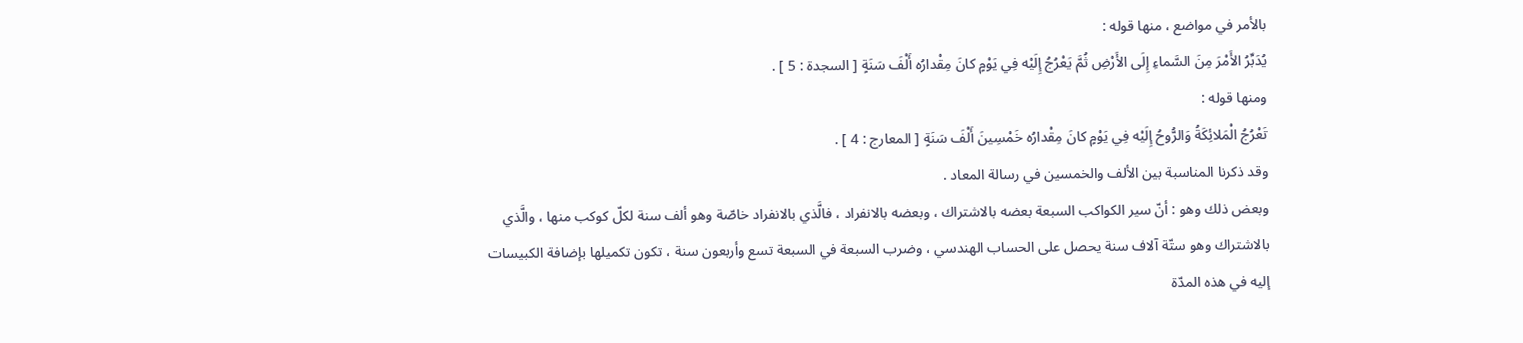بالأمر في مواضع ، منها قوله :
يُدَبِّرُ الأَمْرَ مِنَ السَّماءِ إِلَى الأَرْضِ ثُمَّ يَعْرُجُ إِلَيْه فِي يَوْمٍ كانَ مِقْدارُه أَلْفَ سَنَةٍ [ السجدة : 5 ] .
ومنها قوله :
تَعْرُجُ الْمَلائِكَةُ وَالرُّوحُ إِلَيْه فِي يَوْمٍ كانَ مِقْدارُه خَمْسِينَ أَلْفَ سَنَةٍ [ المعارج : 4 ] .
وقد ذكرنا المناسبة بين الألف والخمسين في رسالة المعاد .
وبعض ذلك وهو : أنّ سير الكواكب السبعة بعضه بالاشتراك ، وبعضه بالانفراد ، فالَّذي بالانفراد خاصّة وهو ألف سنة لكلّ كوكب منها ، والَّذي بالاشتراك وهو ستّة آلاف سنة يحصل على الحساب الهندسي ، وضرب السبعة في السبعة تسع وأربعون سنة ، تكون تكميلها بإضافة الكبيسات إليه في هذه المدّة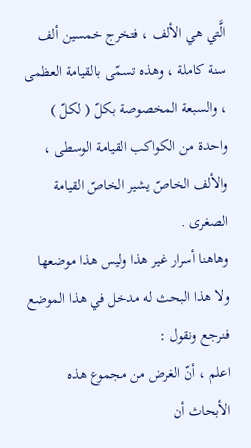الَّتي هي الألف ، فتخرج خمسين ألف سنة كاملة ، وهذه تسمّى بالقيامة العظمى ، والسبعة المخصوصة بكلّ ( لكلّ ) واحدة من الكواكب القيامة الوسطى ، والألف الخاصّ يشير الخاصّ القيامة الصغرى .
وهاهنا أسرار غير هذا وليس هذا موضعها ولا هذا البحث له مدخل في هذا الموضع فنرجع ونقول :
اعلم ، أنّ الغرض من مجموع هذه الأبحاث أن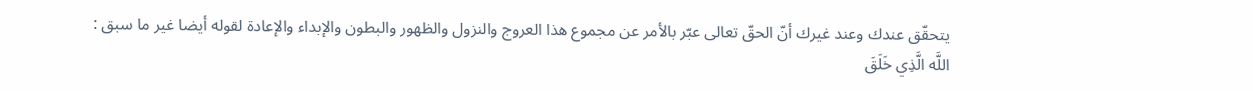يتحقّق عندك وعند غيرك أنّ الحقّ تعالى عبّر بالأمر عن مجموع هذا العروج والنزول والظهور والبطون والإبداء والإعادة لقوله أيضا غير ما سبق :
اللَّه الَّذِي خَلَقَ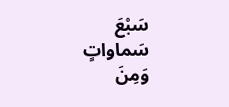سَبْعَ سَماواتٍ وَمِنَ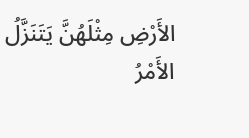الأَرْضِ مِثْلَهُنَّ يَتَنَزَّلُ الأَمْرُ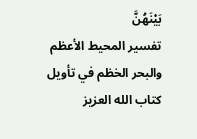بَيْنَهُنَّ
تفسير المحيط الأعظم والبحر الخظم في تأويل كتاب الله العزيز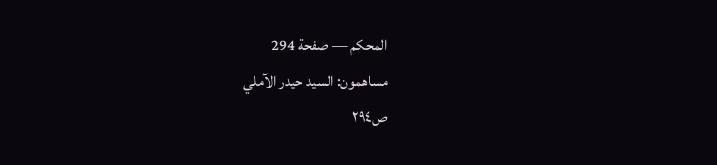المحكم — صفحة 294
مساهمون: السيد حيدر الآملي
ص٢٩٤